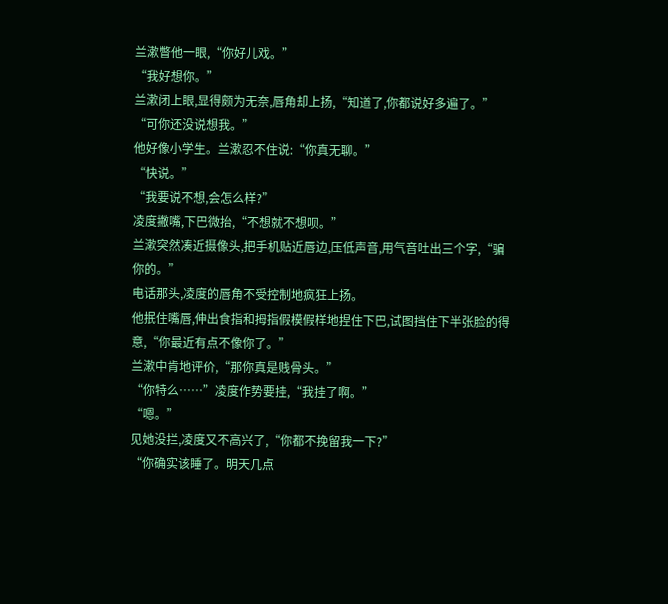兰漱瞥他一眼,“你好儿戏。”
“我好想你。”
兰漱闭上眼,显得颇为无奈,唇角却上扬,“知道了,你都说好多遍了。”
“可你还没说想我。”
他好像小学生。兰漱忍不住说:“你真无聊。”
“快说。”
“我要说不想,会怎么样?”
凌度撇嘴,下巴微抬,“不想就不想呗。”
兰漱突然凑近摄像头,把手机贴近唇边,压低声音,用气音吐出三个字,“骗你的。”
电话那头,凌度的唇角不受控制地疯狂上扬。
他抿住嘴唇,伸出食指和拇指假模假样地捏住下巴,试图挡住下半张脸的得意,“你最近有点不像你了。”
兰漱中肯地评价,“那你真是贱骨头。”
“你特么……”凌度作势要挂,“我挂了啊。”
“嗯。”
见她没拦,凌度又不高兴了,“你都不挽留我一下?”
“你确实该睡了。明天几点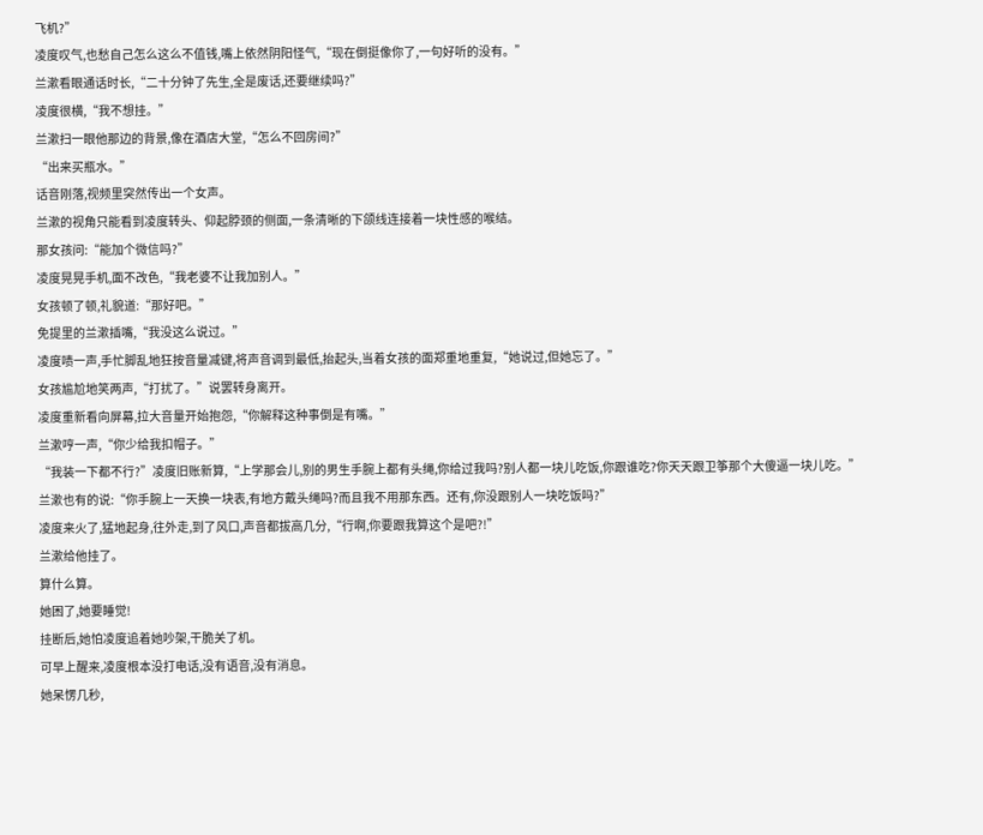飞机?”
凌度叹气,也愁自己怎么这么不值钱,嘴上依然阴阳怪气,“现在倒挺像你了,一句好听的没有。”
兰漱看眼通话时长,“二十分钟了先生,全是废话,还要继续吗?”
凌度很横,“我不想挂。”
兰漱扫一眼他那边的背景,像在酒店大堂,“怎么不回房间?”
“出来买瓶水。”
话音刚落,视频里突然传出一个女声。
兰漱的视角只能看到凌度转头、仰起脖颈的侧面,一条清晰的下颌线连接着一块性感的喉结。
那女孩问:“能加个微信吗?”
凌度晃晃手机,面不改色,“我老婆不让我加别人。”
女孩顿了顿,礼貌道:“那好吧。”
免提里的兰漱插嘴,“我没这么说过。”
凌度啧一声,手忙脚乱地狂按音量减键,将声音调到最低,抬起头,当着女孩的面郑重地重复,“她说过,但她忘了。”
女孩尴尬地笑两声,“打扰了。”说罢转身离开。
凌度重新看向屏幕,拉大音量开始抱怨,“你解释这种事倒是有嘴。”
兰漱哼一声,“你少给我扣帽子。”
“我装一下都不行?”凌度旧账新算,“上学那会儿,别的男生手腕上都有头绳,你给过我吗?别人都一块儿吃饭,你跟谁吃?你天天跟卫筝那个大傻逼一块儿吃。”
兰漱也有的说:“你手腕上一天换一块表,有地方戴头绳吗?而且我不用那东西。还有,你没跟别人一块吃饭吗?”
凌度来火了,猛地起身,往外走,到了风口,声音都拔高几分,“行啊,你要跟我算这个是吧?!”
兰漱给他挂了。
算什么算。
她困了,她要睡觉!
挂断后,她怕凌度追着她吵架,干脆关了机。
可早上醒来,凌度根本没打电话,没有语音,没有消息。
她呆愣几秒,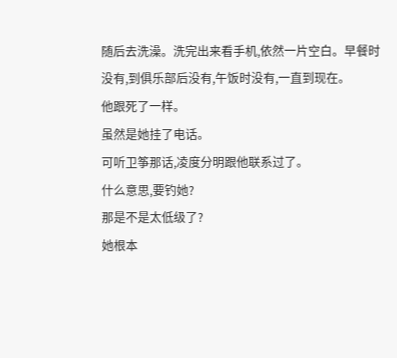随后去洗澡。洗完出来看手机,依然一片空白。早餐时没有,到俱乐部后没有,午饭时没有,一直到现在。
他跟死了一样。
虽然是她挂了电话。
可听卫筝那话,凌度分明跟他联系过了。
什么意思,要钓她?
那是不是太低级了?
她根本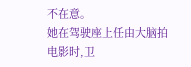不在意。
她在驾驶座上任由大脑拍电影时,卫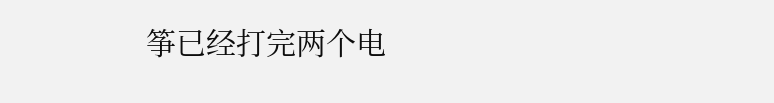筝已经打完两个电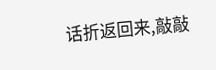话折返回来,敲敲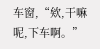车窗,“欸,干嘛呢,下车啊。”